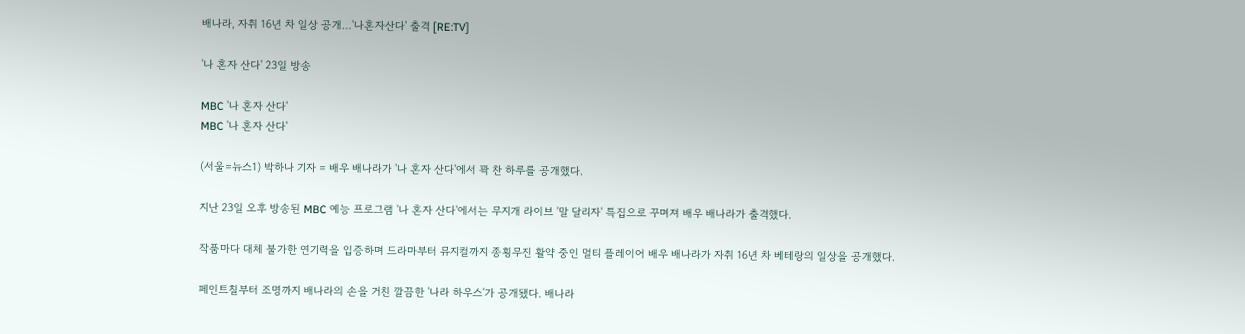배나라, 자취 16년 차 일상 공개…'나혼자산다' 출격 [RE:TV]

'나 혼자 산다' 23일 방송

MBC '나 혼자 산다'
MBC '나 혼자 산다'

(서울=뉴스1) 박하나 기자 = 배우 배나라가 '나 혼자 산다'에서 꽉 찬 하루를 공개했다.

지난 23일 오후 방송된 MBC 예능 프로그램 '나 혼자 산다'에서는 무지개 라이브 '말 달리자' 특집으로 꾸며져 배우 배나라가 출격했다.

작품마다 대체 불가한 연기력을 입증하며 드라마부터 뮤지컬까지 종횡무진 활약 중인 멀티 플레이어 배우 배나라가 자취 16년 차 베테랑의 일상을 공개했다.

페인트칠부터 조명까지 배나라의 손을 거친 깔끔한 '나라 하우스'가 공개됐다. 배나라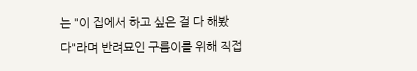는 "이 집에서 하고 싶은 걸 다 해봤다"라며 반려묘인 구름이를 위해 직접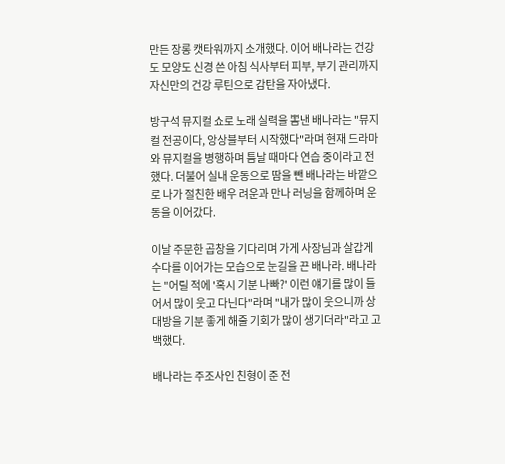만든 장롱 캣타워까지 소개했다. 이어 배나라는 건강도 모양도 신경 쓴 아침 식사부터 피부, 부기 관리까지 자신만의 건강 루틴으로 감탄을 자아냈다.

방구석 뮤지컬 쇼로 노래 실력을 뽐낸 배나라는 "뮤지컬 전공이다, 앙상블부터 시작했다"라며 현재 드라마와 뮤지컬을 병행하며 틈날 때마다 연습 중이라고 전했다. 더불어 실내 운동으로 땀을 뺀 배나라는 바깥으로 나가 절친한 배우 려운과 만나 러닝을 함께하며 운동을 이어갔다.

이날 주문한 곱창을 기다리며 가게 사장님과 살갑게 수다를 이어가는 모습으로 눈길을 끈 배나라. 배나라는 "어릴 적에 '혹시 기분 나빠?' 이런 얘기를 많이 들어서 많이 웃고 다닌다"라며 "내가 많이 웃으니까 상대방을 기분 좋게 해줄 기회가 많이 생기더라"라고 고백했다.

배나라는 주조사인 친형이 준 전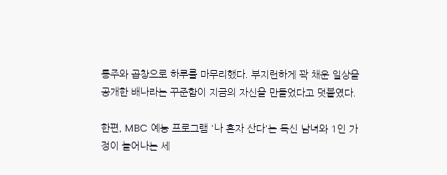통주와 곱창으로 하루를 마무리했다. 부지런하게 꽉 채운 일상을 공개한 배나라는 꾸준함이 지금의 자신을 만들었다고 덧붙였다.

한편, MBC 예능 프로그램 '나 혼자 산다'는 독신 남녀와 1인 가정이 늘어나는 세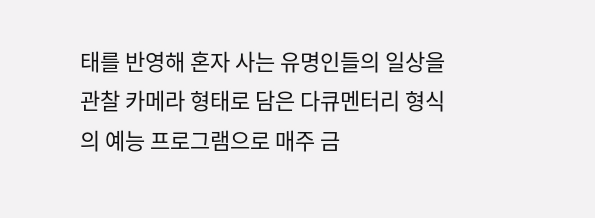태를 반영해 혼자 사는 유명인들의 일상을 관찰 카메라 형태로 담은 다큐멘터리 형식의 예능 프로그램으로 매주 금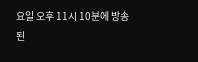요일 오후 11시 10분에 방송된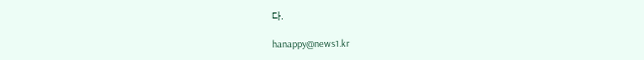다.

hanappy@news1.kr